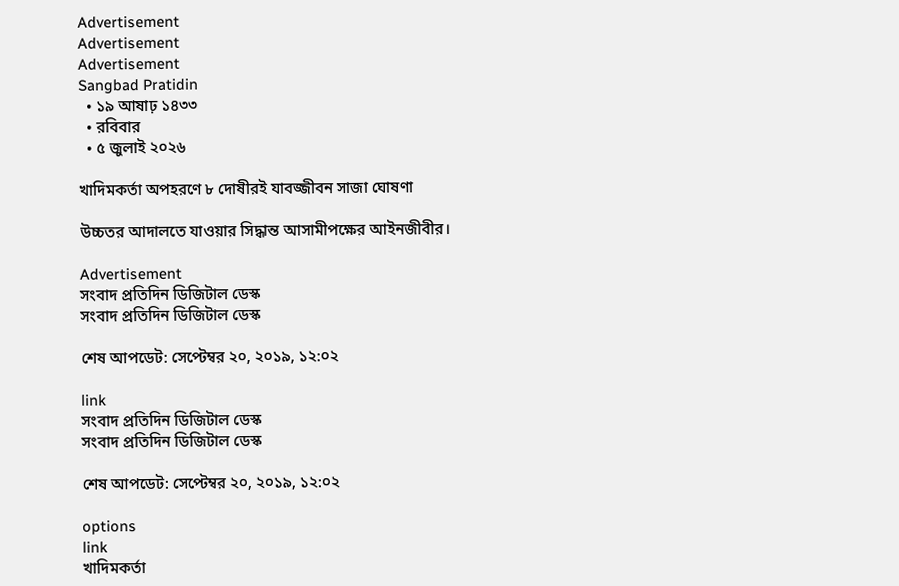Advertisement
Advertisement
Advertisement
Sangbad Pratidin
  • ১৯ আষাঢ় ১৪৩৩
  • রবিবার
  • ৫ জুলাই ২০২৬

খাদিমকর্তা অপহরণে ৮ দোষীরই যাবজ্জীবন সাজা ঘোষণা

উচ্চতর আদালতে যাওয়ার সিদ্ধান্ত আসামীপক্ষের আইনজীবীর।

Advertisement
সংবাদ প্রতিদিন ডিজিটাল ডেস্ক
সংবাদ প্রতিদিন ডিজিটাল ডেস্ক

শেষ আপডেট: সেপ্টেম্বর ২০, ২০১৯, ১২:০২

link
সংবাদ প্রতিদিন ডিজিটাল ডেস্ক
সংবাদ প্রতিদিন ডিজিটাল ডেস্ক

শেষ আপডেট: সেপ্টেম্বর ২০, ২০১৯, ১২:০২

options
link
খাদিমকর্তা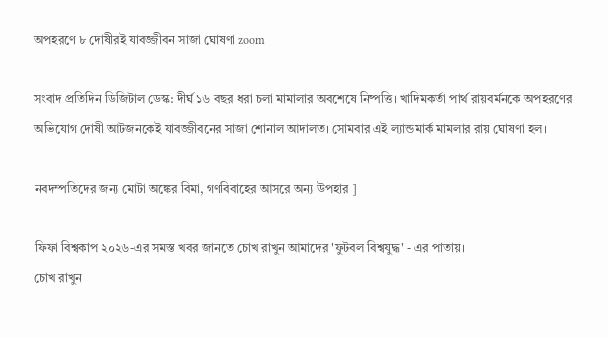অপহরণে ৮ দোষীরই যাবজ্জীবন সাজা ঘোষণা zoom

সংবাদ প্রতিদিন ডিজিটাল ডেস্ক: দীর্ঘ ১৬ বছর ধরা চলা মামালার অবশেষে নিষ্পত্তি। খাদিমকর্তা পার্থ রায়বর্মনকে অপহরণের অভিযোগ দোষী আটজনকেই যাবজ্জীবনের সাজা শোনাল আদালত। সোমবার এই ল্যান্ডমার্ক মামলার রায় ঘোষণা হল।

নবদম্পতিদের জন্য মোটা অঙ্কের বিমা, গণবিবাহের আসরে অন্য উপহার ]

ফিফা বিশ্বকাপ ২০২৬-এর সমস্ত খবর জানতে চোখ রাখুন আমাদের 'ফুটবল বিশ্বযুদ্ধ' - এর পাতায়।
চোখ রাখুন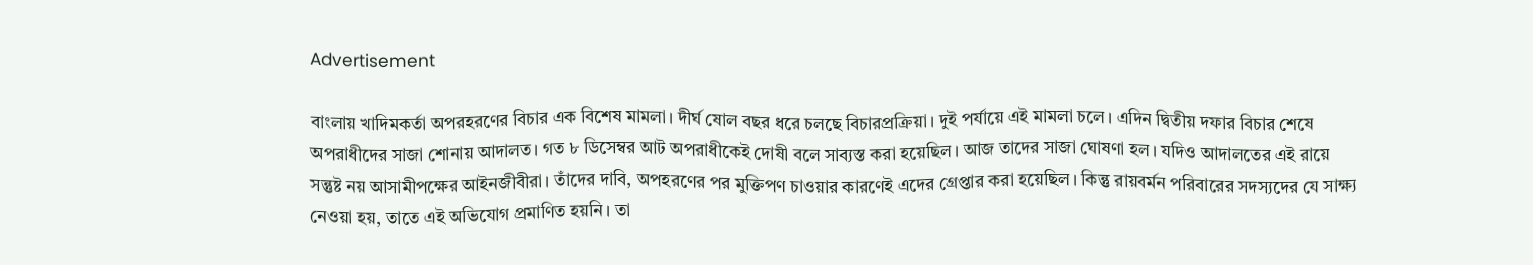Advertisement

বাংলায় খাদিমকর্তা অপরহরণের বিচার এক বিশেষ মামলা। দীর্ঘ ষোল বছর ধরে চলছে বিচারপ্রক্রিয়া। দুই পর্যায়ে এই মামলা চলে। এদিন দ্বিতীয় দফার বিচার শেষে অপরাধীদের সাজা শোনায় আদালত। গত ৮ ডিসেম্বর আট অপরাধীকেই দোষী বলে সাব্যস্ত করা হয়েছিল। আজ তাদের সাজা ঘোষণা হল। যদিও আদালতের এই রায়ে সন্তুষ্ট নয় আসামীপক্ষের আইনজীবীরা। তাঁদের দাবি, অপহরণের পর মুক্তিপণ চাওয়ার কারণেই এদের গ্রেপ্তার করা হয়েছিল। কিন্তু রায়বর্মন পরিবারের সদস্যদের যে সাক্ষ্য নেওয়া হয়, তাতে এই অভিযোগ প্রমাণিত হয়নি। তা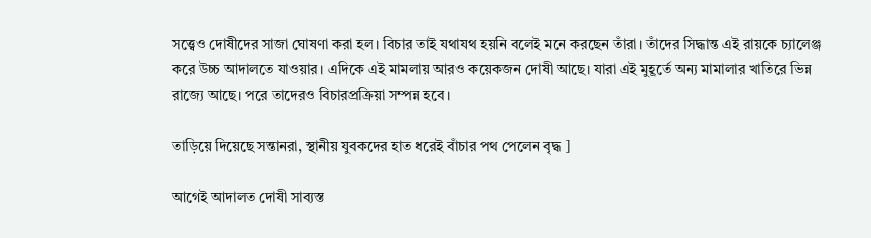সত্ত্বেও দোষীদের সাজা ঘোষণা করা হল। বিচার তাই যথাযথ হয়নি বলেই মনে করছেন তাঁরা। তাঁদের সিদ্ধান্ত এই রায়কে চ্যালেঞ্জ করে উচ্চ আদালতে যাওয়ার। এদিকে এই মামলায় আরও কয়েকজন দোষী আছে। যারা এই মুহূর্তে অন্য মামালার খাতিরে ভিন্ন রাজ্যে আছে। পরে তাদেরও বিচারপ্রক্রিয়া সম্পন্ন হবে।

তাড়িয়ে দিয়েছে সন্তানরা, স্থানীয় যুবকদের হাত ধরেই বাঁচার পথ পেলেন বৃদ্ধ ]

আগেই আদালত দোষী সাব্যস্ত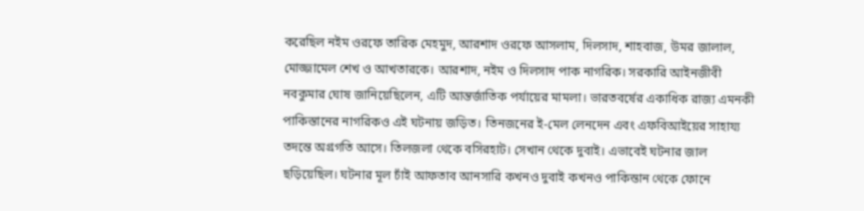করেছিল নইম ওরফে তারিক মেহমুদ, আরশাদ ওরফে আসলাম, দিলসাদ, শাহবাজ, উমর জালাল, মোজ্জামেল শেখ ও আখতারকে। আরশাদ, নইম ও দিলসাদ পাক নাগরিক। সরকারি আইনজীবী নবকুমার ঘোষ জানিয়েছিলেন, এটি আন্তর্জাতিক পর্যায়ের মামলা। ভারতবর্ষের একাধিক রাজ্য এমনকী পাকিস্তানের নাগরিকও এই ঘটনায় জড়িত। তিনজনের ই-মেল লেনদেন এবং এফবিআইয়ের সাহায্য তদন্তে অগ্রগতি আসে। তিলজলা থেকে বসিরহাট। সেখান থেকে দুবাই। এভাবেই ঘটনার জাল ছড়িয়েছিল। ঘটনার মূল চাঁই আফতাব আনসারি কখনও দুবাই কখনও পাকিস্তান থেকে ফোনে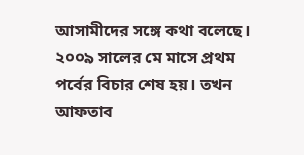আসামীদের সঙ্গে কথা বলেছে। ২০০৯ সালের মে মাসে প্রথম পর্বের বিচার শেষ হয়। তখন আফতাব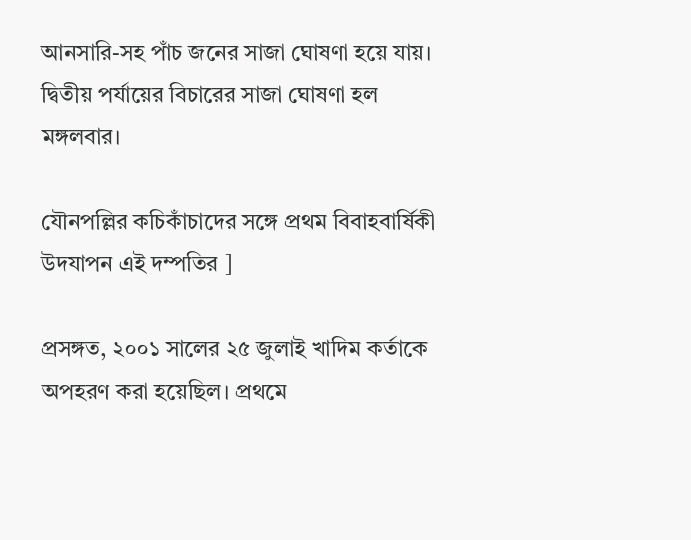আনসারি-সহ পাঁচ জনের সাজা ঘোষণা হয়ে যায়। দ্বিতীয় পর্যায়ের বিচারের সাজা ঘোষণা হল মঙ্গলবার।

যৌনপল্লির কচিকাঁচাদের সঙ্গে প্রথম বিবাহবার্ষিকী উদযাপন এই দম্পতির ]

প্রসঙ্গত, ২০০১ সালের ২৫ জুলাই খাদিম কর্তাকে অপহরণ করা হয়েছিল। প্রথমে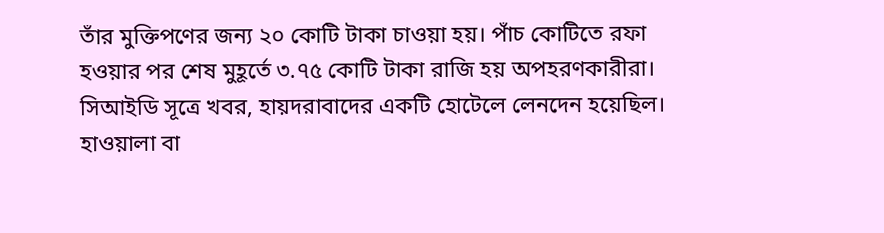তাঁর মুক্তিপণের জন্য ২০ কোটি টাকা চাওয়া হয়। পাঁচ কোটিতে রফা হওয়ার পর শেষ মুহূর্তে ৩.৭৫ কোটি টাকা রাজি হয় অপহরণকারীরা। সিআইডি সূত্রে খবর, হায়দরাবাদের একটি হোটেলে লেনদেন হয়েছিল। হাওয়ালা বা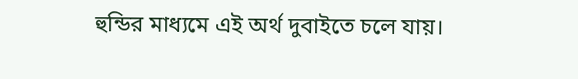হুন্ডির মাধ্যমে এই অর্থ দুবাইতে চলে যায়।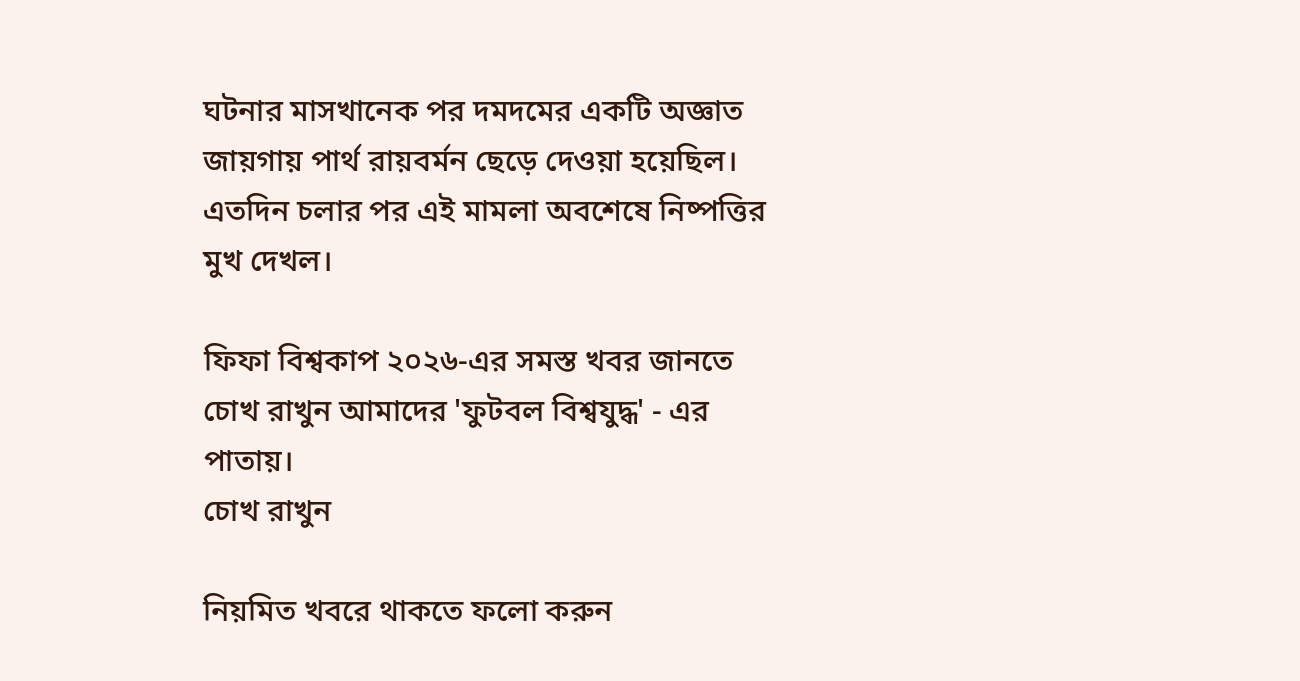ঘটনার মাসখানেক পর দমদমের একটি অজ্ঞাত জায়গায় পার্থ রায়বর্মন ছেড়ে দেওয়া হয়েছিল। এতদিন চলার পর এই মামলা অবশেষে নিষ্পত্তির মুখ দেখল।

ফিফা বিশ্বকাপ ২০২৬-এর সমস্ত খবর জানতে চোখ রাখুন আমাদের 'ফুটবল বিশ্বযুদ্ধ' - এর পাতায়।
চোখ রাখুন

নিয়মিত খবরে থাকতে ফলো করুন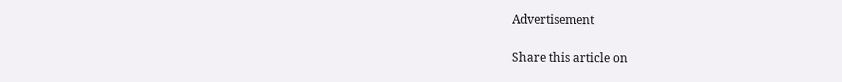Advertisement

Share this article on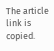The article link is copied.